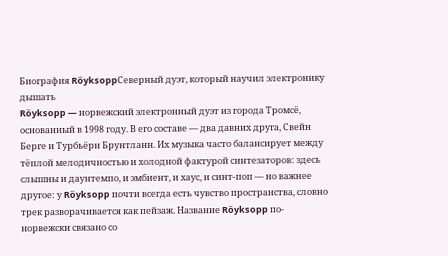Биография RöyksoppСеверный дуэт, который научил электронику дышать
Röyksopp — норвежский электронный дуэт из города Тромсё, основанный в 1998 году. В его составе — два давних друга, Свейн Берге и Турбьёрн Брунтланн. Их музыка часто балансирует между тёплой мелодичностью и холодной фактурой синтезаторов: здесь слышны и даунтемпо, и эмбиент, и хаус, и синт-поп — но важнее другое: у Röyksopp почти всегда есть чувство пространства, словно трек разворачивается как пейзаж. Название Röyksopp по-норвежски связано со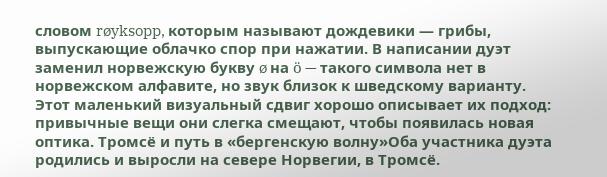словом røyksopp, которым называют дождевики — грибы, выпускающие облачко спор при нажатии. В написании дуэт заменил норвежскую букву ø на ö — такого символа нет в норвежском алфавите, но звук близок к шведскому варианту. Этот маленький визуальный сдвиг хорошо описывает их подход: привычные вещи они слегка смещают, чтобы появилась новая оптика. Тромсё и путь в «бергенскую волну»Оба участника дуэта родились и выросли на севере Норвегии, в Тромсё.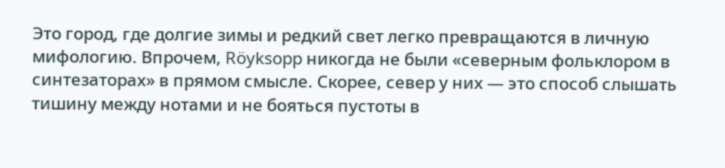Это город, где долгие зимы и редкий свет легко превращаются в личную мифологию. Впрочем, Röyksopp никогда не были «северным фольклором в синтезаторах» в прямом смысле. Скорее, север у них — это способ слышать тишину между нотами и не бояться пустоты в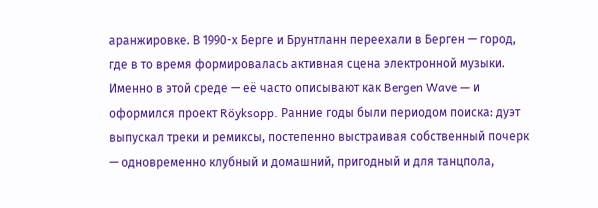аранжировке. В 1990-х Берге и Брунтланн переехали в Берген — город, где в то время формировалась активная сцена электронной музыки. Именно в этой среде — её часто описывают как Bergen Wave — и оформился проект Röyksopp. Ранние годы были периодом поиска: дуэт выпускал треки и ремиксы, постепенно выстраивая собственный почерк — одновременно клубный и домашний, пригодный и для танцпола,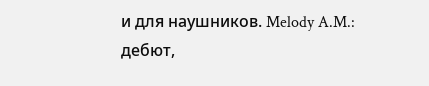и для наушников. Melody A.M.: дебют,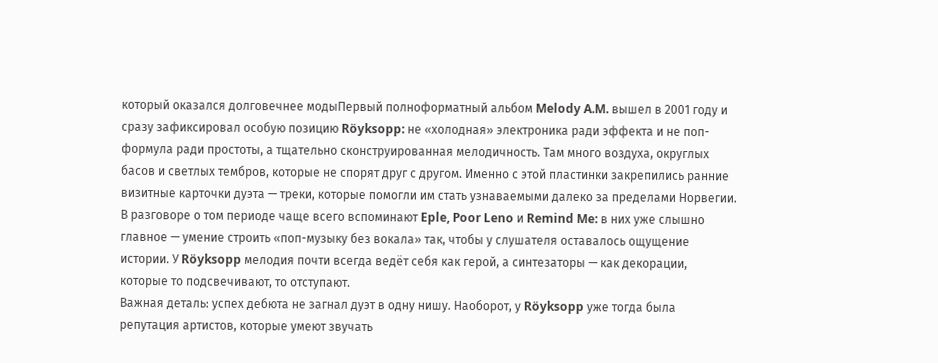который оказался долговечнее модыПервый полноформатный альбом Melody A.M. вышел в 2001 году и сразу зафиксировал особую позицию Röyksopp: не «холодная» электроника ради эффекта и не поп-формула ради простоты, а тщательно сконструированная мелодичность. Там много воздуха, округлых басов и светлых тембров, которые не спорят друг с другом. Именно с этой пластинки закрепились ранние визитные карточки дуэта — треки, которые помогли им стать узнаваемыми далеко за пределами Норвегии. В разговоре о том периоде чаще всего вспоминают Eple, Poor Leno и Remind Me: в них уже слышно главное — умение строить «поп-музыку без вокала» так, чтобы у слушателя оставалось ощущение истории. У Röyksopp мелодия почти всегда ведёт себя как герой, а синтезаторы — как декорации, которые то подсвечивают, то отступают.
Важная деталь: успех дебюта не загнал дуэт в одну нишу. Наоборот, у Röyksopp уже тогда была репутация артистов, которые умеют звучать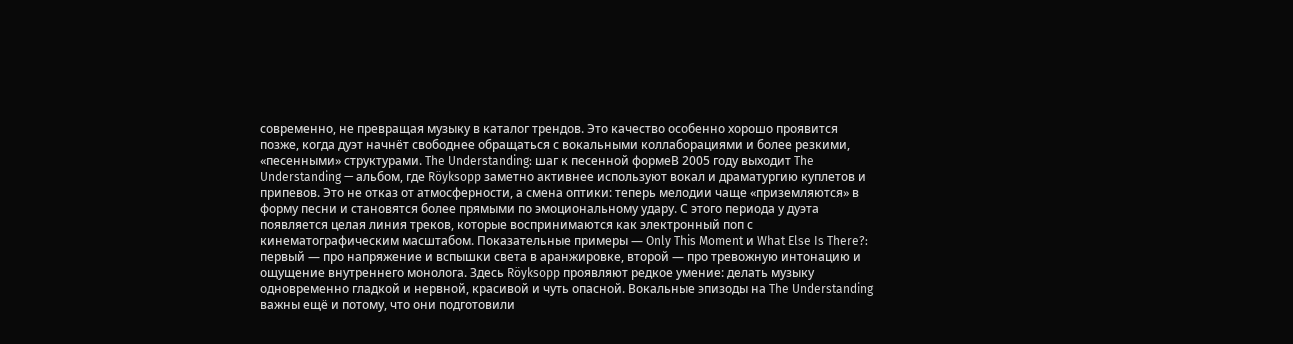современно, не превращая музыку в каталог трендов. Это качество особенно хорошо проявится позже, когда дуэт начнёт свободнее обращаться с вокальными коллаборациями и более резкими, «песенными» структурами. The Understanding: шаг к песенной формеВ 2005 году выходит The Understanding — альбом, где Röyksopp заметно активнее используют вокал и драматургию куплетов и припевов. Это не отказ от атмосферности, а смена оптики: теперь мелодии чаще «приземляются» в форму песни и становятся более прямыми по эмоциональному удару. С этого периода у дуэта появляется целая линия треков, которые воспринимаются как электронный поп с кинематографическим масштабом. Показательные примеры — Only This Moment и What Else Is There?: первый — про напряжение и вспышки света в аранжировке, второй — про тревожную интонацию и ощущение внутреннего монолога. Здесь Röyksopp проявляют редкое умение: делать музыку одновременно гладкой и нервной, красивой и чуть опасной. Вокальные эпизоды на The Understanding важны ещё и потому, что они подготовили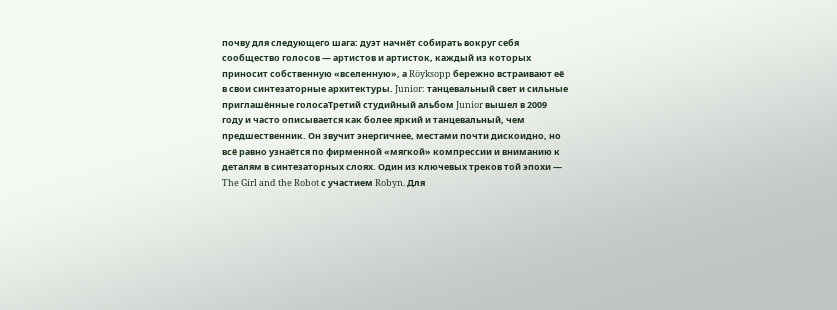почву для следующего шага: дуэт начнёт собирать вокруг себя сообщество голосов — артистов и артисток, каждый из которых приносит собственную «вселенную», а Röyksopp бережно встраивают её в свои синтезаторные архитектуры. Junior: танцевальный свет и сильные приглашённые голосаТретий студийный альбом Junior вышел в 2009 году и часто описывается как более яркий и танцевальный, чем предшественник. Он звучит энергичнее, местами почти дискоидно, но всё равно узнаётся по фирменной «мягкой» компрессии и вниманию к деталям в синтезаторных слоях. Один из ключевых треков той эпохи — The Girl and the Robot с участием Robyn. Для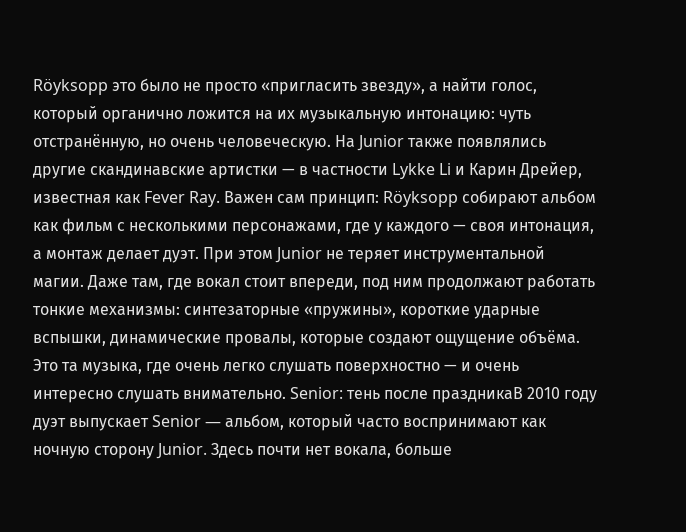Röyksopp это было не просто «пригласить звезду», а найти голос, который органично ложится на их музыкальную интонацию: чуть отстранённую, но очень человеческую. На Junior также появлялись другие скандинавские артистки — в частности Lykke Li и Карин Дрейер, известная как Fever Ray. Важен сам принцип: Röyksopp собирают альбом как фильм с несколькими персонажами, где у каждого — своя интонация, а монтаж делает дуэт. При этом Junior не теряет инструментальной магии. Даже там, где вокал стоит впереди, под ним продолжают работать тонкие механизмы: синтезаторные «пружины», короткие ударные вспышки, динамические провалы, которые создают ощущение объёма. Это та музыка, где очень легко слушать поверхностно — и очень интересно слушать внимательно. Senior: тень после праздникаВ 2010 году дуэт выпускает Senior — альбом, который часто воспринимают как ночную сторону Junior. Здесь почти нет вокала, больше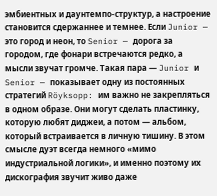эмбиентных и даунтемпо-структур, а настроение становится сдержаннее и темнее. Если Junior — это город и неон, то Senior — дорога за городом, где фонари встречаются редко, а мысли звучат громче. Такая пара — Junior и Senior — показывает одну из постоянных стратегий Röyksopp: им важно не закрепляться в одном образе. Они могут сделать пластинку, которую любят диджеи, а потом — альбом, который встраивается в личную тишину. В этом смысле дуэт всегда немного «мимо индустриальной логики», и именно поэтому их дискография звучит живо даже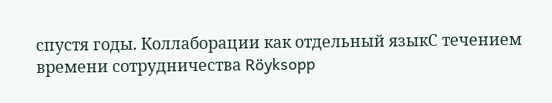спустя годы. Коллаборации как отдельный языкС течением времени сотрудничества Röyksopp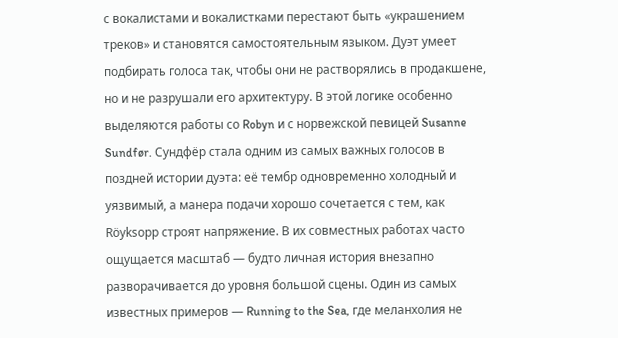с вокалистами и вокалистками перестают быть «украшением треков» и становятся самостоятельным языком. Дуэт умеет подбирать голоса так, чтобы они не растворялись в продакшене, но и не разрушали его архитектуру. В этой логике особенно выделяются работы со Robyn и с норвежской певицей Susanne Sundfør. Сундфёр стала одним из самых важных голосов в поздней истории дуэта: её тембр одновременно холодный и уязвимый, а манера подачи хорошо сочетается с тем, как Röyksopp строят напряжение. В их совместных работах часто ощущается масштаб — будто личная история внезапно разворачивается до уровня большой сцены. Один из самых известных примеров — Running to the Sea, где меланхолия не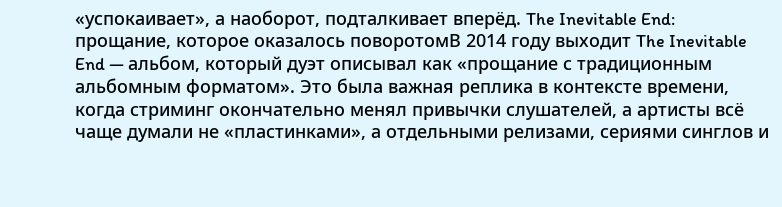«успокаивает», а наоборот, подталкивает вперёд. The Inevitable End: прощание, которое оказалось поворотомВ 2014 году выходит The Inevitable End — альбом, который дуэт описывал как «прощание с традиционным альбомным форматом». Это была важная реплика в контексте времени, когда стриминг окончательно менял привычки слушателей, а артисты всё чаще думали не «пластинками», а отдельными релизами, сериями синглов и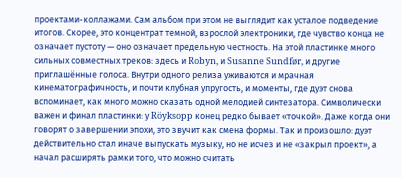проектами-коллажами. Сам альбом при этом не выглядит как усталое подведение итогов. Скорее, это концентрат темной, взрослой электроники, где чувство конца не означает пустоту — оно означает предельную честность. На этой пластинке много сильных совместных треков: здесь и Robyn, и Susanne Sundfør, и другие приглашённые голоса. Внутри одного релиза уживаются и мрачная кинематографичность, и почти клубная упругость, и моменты, где дуэт снова вспоминает, как много можно сказать одной мелодией синтезатора. Символически важен и финал пластинки: у Röyksopp конец редко бывает «точкой». Даже когда они говорят о завершении эпохи, это звучит как смена формы. Так и произошло: дуэт действительно стал иначе выпускать музыку, но не исчез и не «закрыл проект», а начал расширять рамки того, что можно считать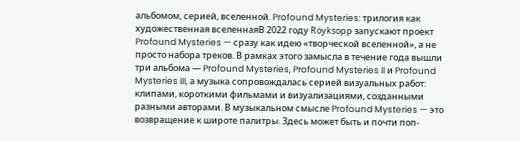альбомом, серией, вселенной. Profound Mysteries: трилогия как художественная вселеннаяВ 2022 году Röyksopp запускают проект Profound Mysteries — сразу как идею «творческой вселенной», а не просто набора треков. В рамках этого замысла в течение года вышли три альбома — Profound Mysteries, Profound Mysteries II и Profound Mysteries III, а музыка сопровождалась серией визуальных работ: клипами, короткими фильмами и визуализациями, созданными разными авторами. В музыкальном смысле Profound Mysteries — это возвращение к широте палитры. Здесь может быть и почти поп-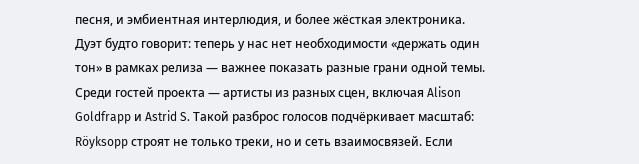песня, и эмбиентная интерлюдия, и более жёсткая электроника. Дуэт будто говорит: теперь у нас нет необходимости «держать один тон» в рамках релиза — важнее показать разные грани одной темы. Среди гостей проекта — артисты из разных сцен, включая Alison Goldfrapp и Astrid S. Такой разброс голосов подчёркивает масштаб: Röyksopp строят не только треки, но и сеть взаимосвязей. Если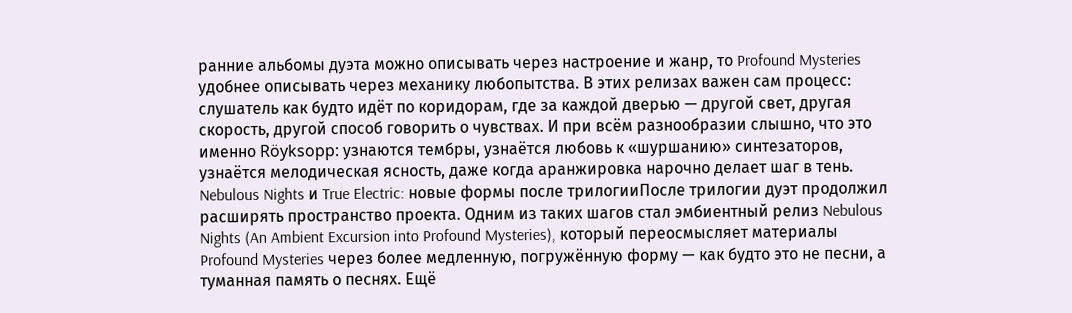ранние альбомы дуэта можно описывать через настроение и жанр, то Profound Mysteries удобнее описывать через механику любопытства. В этих релизах важен сам процесс: слушатель как будто идёт по коридорам, где за каждой дверью — другой свет, другая скорость, другой способ говорить о чувствах. И при всём разнообразии слышно, что это именно Röyksopp: узнаются тембры, узнаётся любовь к «шуршанию» синтезаторов, узнаётся мелодическая ясность, даже когда аранжировка нарочно делает шаг в тень. Nebulous Nights и True Electric: новые формы после трилогииПосле трилогии дуэт продолжил расширять пространство проекта. Одним из таких шагов стал эмбиентный релиз Nebulous Nights (An Ambient Excursion into Profound Mysteries), который переосмысляет материалы Profound Mysteries через более медленную, погружённую форму — как будто это не песни, а туманная память о песнях. Ещё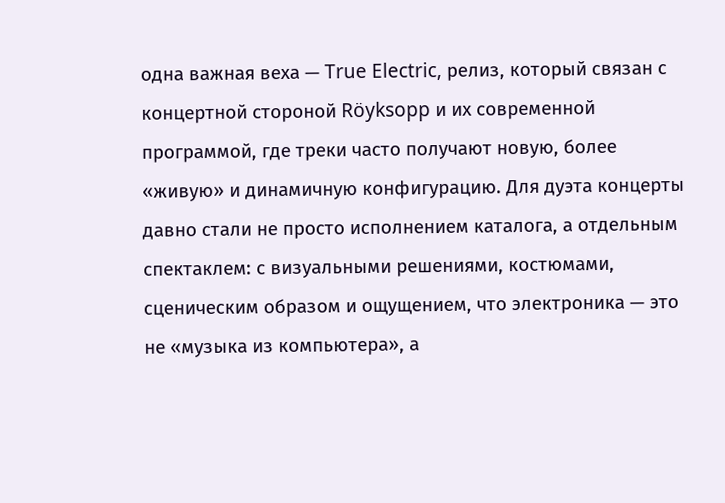одна важная веха — True Electric, релиз, который связан с концертной стороной Röyksopp и их современной программой, где треки часто получают новую, более «живую» и динамичную конфигурацию. Для дуэта концерты давно стали не просто исполнением каталога, а отдельным спектаклем: с визуальными решениями, костюмами, сценическим образом и ощущением, что электроника — это не «музыка из компьютера», а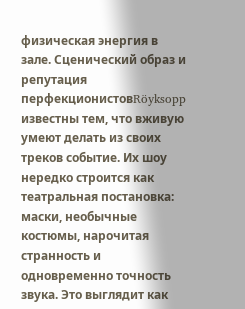физическая энергия в зале. Сценический образ и репутация перфекционистовRöyksopp известны тем, что вживую умеют делать из своих треков событие. Их шоу нередко строится как театральная постановка: маски, необычные костюмы, нарочитая странность и одновременно точность звука. Это выглядит как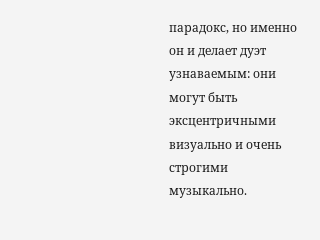парадокс, но именно он и делает дуэт узнаваемым: они могут быть эксцентричными визуально и очень строгими музыкально.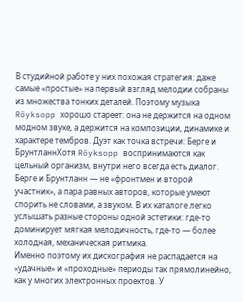В студийной работе у них похожая стратегия: даже самые «простые» на первый взгляд мелодии собраны из множества тонких деталей. Поэтому музыка Röyksopp хорошо стареет: она не держится на одном модном звуке, а держится на композиции, динамике и характере тембров. Дуэт как точка встречи: Берге и БрунтланнХотя Röyksopp воспринимаются как цельный организм, внутри него всегда есть диалог. Берге и Брунтланн — не «фронтмен и второй участник», а пара равных авторов, которые умеют спорить не словами, а звуком. В их каталоге легко услышать разные стороны одной эстетики: где-то доминирует мягкая мелодичность, где-то — более холодная, механическая ритмика.
Именно поэтому их дискография не распадается на «удачные» и «проходные» периоды так прямолинейно, как у многих электронных проектов. У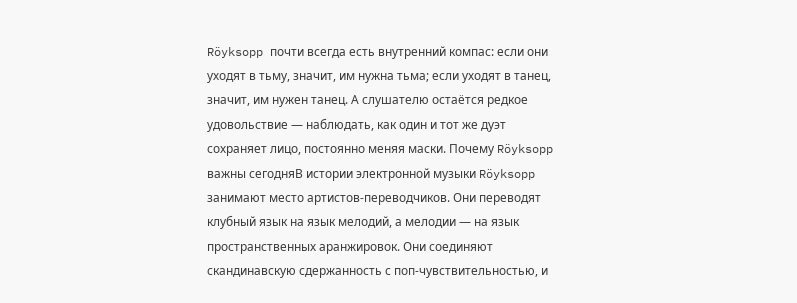Röyksopp почти всегда есть внутренний компас: если они уходят в тьму, значит, им нужна тьма; если уходят в танец, значит, им нужен танец. А слушателю остаётся редкое удовольствие — наблюдать, как один и тот же дуэт сохраняет лицо, постоянно меняя маски. Почему Röyksopp важны сегодняВ истории электронной музыки Röyksopp занимают место артистов-переводчиков. Они переводят клубный язык на язык мелодий, а мелодии — на язык пространственных аранжировок. Они соединяют скандинавскую сдержанность с поп-чувствительностью, и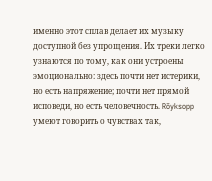именно этот сплав делает их музыку доступной без упрощения. Их треки легко узнаются по тому, как они устроены эмоционально: здесь почти нет истерики, но есть напряжение; почти нет прямой исповеди, но есть человечность. Röyksopp умеют говорить о чувствах так,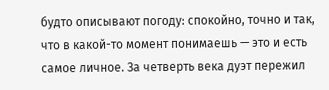будто описывают погоду: спокойно, точно и так, что в какой-то момент понимаешь — это и есть самое личное. За четверть века дуэт пережил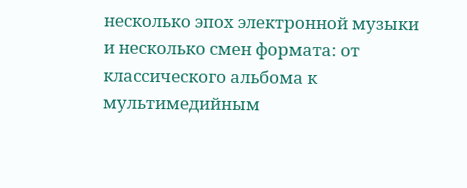несколько эпох электронной музыки и несколько смен формата: от классического альбома к мультимедийным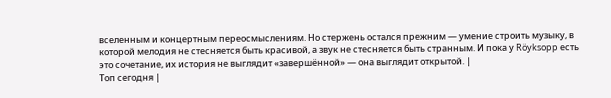вселенным и концертным переосмыслениям. Но стержень остался прежним — умение строить музыку, в которой мелодия не стесняется быть красивой, а звук не стесняется быть странным. И пока у Röyksopp есть это сочетание, их история не выглядит «завершённой» — она выглядит открытой. |
Топ сегодня |